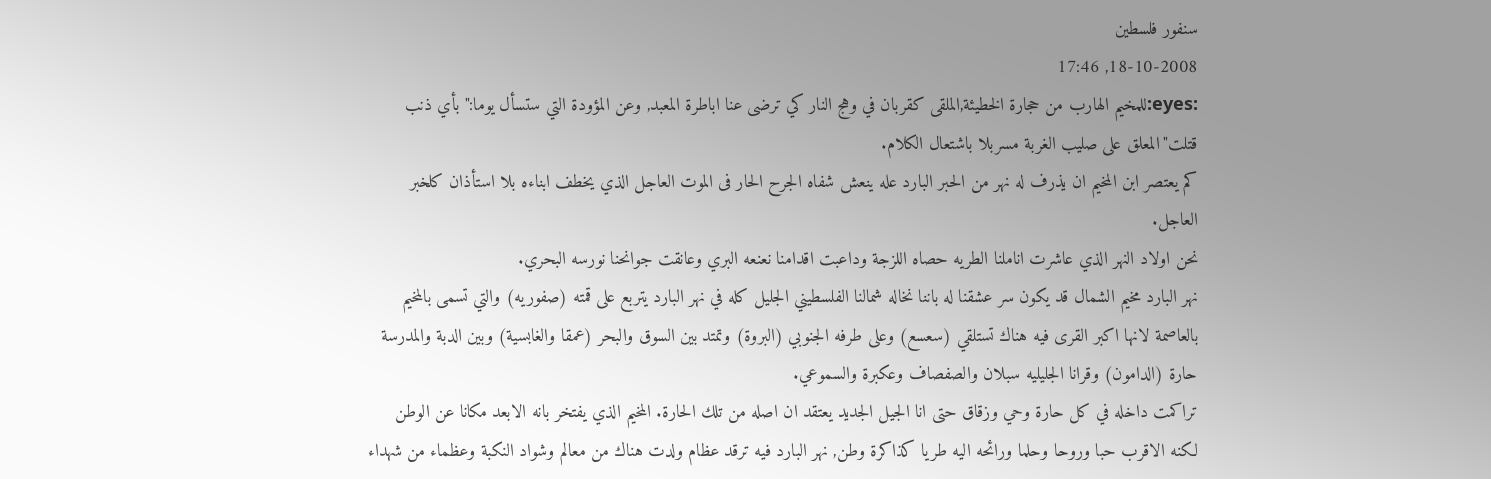سنفور فلسطين
18-10-2008, 17:46
:eyes:للمخيم الهارب من حجارة الخطيئة,الملقى كقربان في وهج النار كي ترضى عنا اباطرة المعبد, وعن المؤودة التي ستسأل يوما:"بأي ذنب قتلت"المعلق على صليب الغربة مسربلا باشتعال الكلام.
كم يعتصر ابن المخيم ان يذرف له نهر من الحبر البارد عله ينعش شفاه الجرح الحار فى الموت العاجل الذي يخطف ابناءه بلا استأذان كلخبر العاجل.
نحن اولاد النهر الذي عاشرت اناملنا الطريه حصاه اللزجة وداعبت اقدامنا نعنعه البري وعانقت جوانحنا نورسه البحري.
نهر البارد مخيم الشمال قد يكون سر عشقنا له باننا نخاله شمالنا الفلسطيني الجليل كله في نهر البارد يتربع على قمته (صفوريه) والتي تسمى بالمخيم بالعاصمة لانها اكبر القرى فيه هناك تستلقي (سعسع) وعلى طرفه الجنوبي (البروة) وتمتد بين السوق والبحر (عمقا والغابسية) وبين الدبة والمدرسة حارة (الدامون) وقرانا الجليليه سبلان والصفصاف وعكبرة والسموعي.
تراكمت داخله في كل حارة وحي وزقاق حتى انا الجيل الجديد يعتقد ان اصله من تلك الحارة. المخيم الذي يفتخر بانه الابعد مكانا عن الوطن لكنه الاقرب حبا وروحا وحلما ورائحه اليه طريا كذاكرة وطن, نهر البارد فيه ترقد عظام ولدت هناك من معالم وشواد النكبة وعظماء من شهداء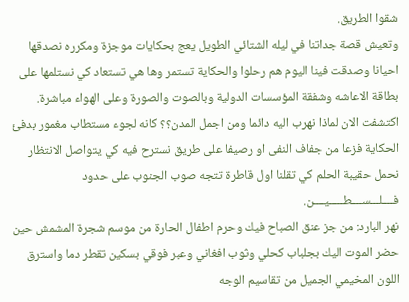شقوا الطريق.
وتعيش قصة جداتنا في ليله الشتائي الطويل يعج بحكايات موجزة ومكرره نصدقها احيانا وصدقت فينا اليوم هم رحلوا والحكاية تستمر وها هي تستعاد كي نستلمها على بطاقة الاعاشه وشفقة المؤسسات الدولية وبالصوت والصورة وعلى الهواء مباشرة.
اكتشفت الان لماذا نهرب اليه دائما ومن اجمل المدن؟؟ كانه لجوء مستطاب مغمور بدفئ الحكاية فزعا من جفاف النفى او رصيفا على طريق نسترح فيه كي يتواصل الانتظار نحمل حقيبة الحلم كي تقلنا اول قاطرة تتجه صوب الجنوب على حدود فــــلـــســــطـــــيــــن.
نهر البارد: من جز عنق الصباح فيك وحرم اطفال الحارة من موسم شجرة المشمش حين حضر الموت اليك بجلباب كحلي وثوب افغاني وعبر فوقي بسكين تقطر دما واسترق اللون المخيمي الجميل من تقاسيم الوجه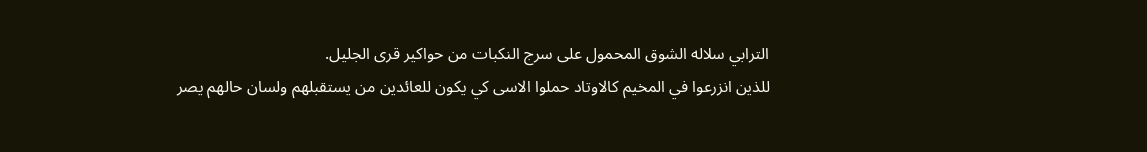الترابي سلاله الشوق المحمول على سرج النكبات من حواكير قرى الجليل.
للذين انزرعوا في المخيم كالاوتاد حملوا الاسى كي يكون للعائدين من يستقبلهم ولسان حالهم يصر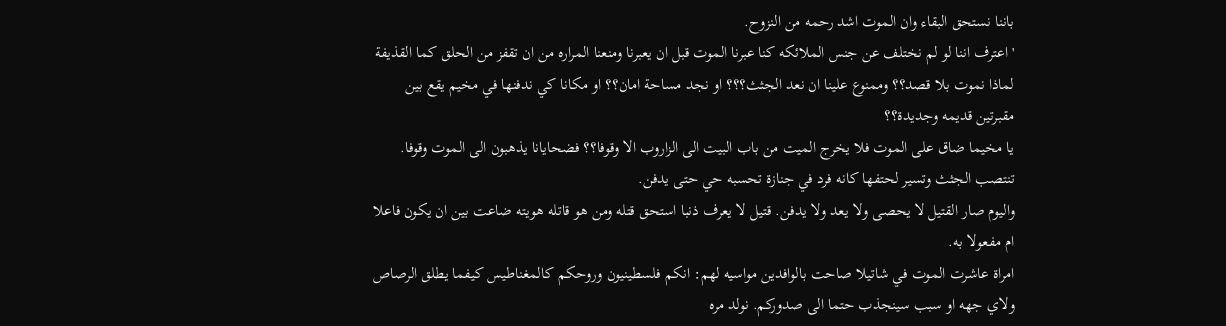باننا نستحق البقاء وان الموت اشد رحمه من النزوح.
'اعترف اننا لو لم نختلف عن جنس الملائكه كنا عبرنا الموت قبل ان يعبرنا ومنعنا المراره من ان تقفز من الحلق كما القذيفة لماذا نموت بلا قصد؟؟ وممنوع علينا ان نعد الجثث؟؟؟ او نجد مساحة امان؟؟ او مكانا كي ندفنها في مخيم يقع بين مقبرتين قديمه وجديدة؟؟
يا مخيما ضاق على الموت فلا يخرج الميت من باب البيت الى الزاروب الا وقوفا؟؟ فضحايانا يذهبون الى الموت وقوفا. تنتصب الجثث وتسير لحتفها كانه فرد في جنازة تحسبه حي حتى يدفن.
واليوم صار القتيل لا يحصى ولا يعد ولا يدفن. قتيل لا يعرف ذنبا استحق قتله ومن هو قاتله هويته ضاعت بين ان يكون فاعلا ام مفعولا به.
امراة عاشرت الموت في شاتيلا صاحت بالوافدين مواسيه لهم: انكم فلسطينيون وروحكم كالمغناطيس كيفما يطلق الرصاص ولاي جهه او سبب سينجذب حتما الى صدوركم. نولد مره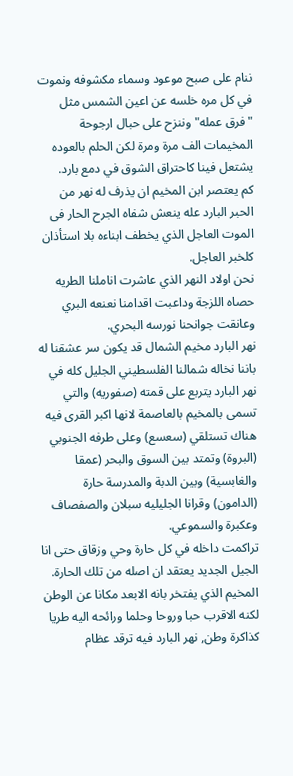ننام على صبح موعود وسماء مكشوفه ونموت في كل مره خلسه عن اعين الشمس مثل "فرق عمله" وننزح على حبال ارجوحة المخيمات الف مرة ومرة لكن الحلم بالعوده يشتعل فينا كاحتراق الشوق في دمع بارد.
كم يعتصر ابن المخيم ان يذرف له نهر من الحبر البارد عله ينعش شفاه الجرح الحار فى الموت العاجل الذي يخطف ابناءه بلا استأذان كلخبر العاجل.
نحن اولاد النهر الذي عاشرت اناملنا الطريه حصاه اللزجة وداعبت اقدامنا نعنعه البري وعانقت جوانحنا نورسه البحري.
نهر البارد مخيم الشمال قد يكون سر عشقنا له باننا نخاله شمالنا الفلسطيني الجليل كله في نهر البارد يتربع على قمته (صفوريه) والتي تسمى بالمخيم بالعاصمة لانها اكبر القرى فيه هناك تستلقي (سعسع) وعلى طرفه الجنوبي (البروة) وتمتد بين السوق والبحر (عمقا والغابسية) وبين الدبة والمدرسة حارة (الدامون) وقرانا الجليليه سبلان والصفصاف وعكبرة والسموعي.
تراكمت داخله في كل حارة وحي وزقاق حتى انا الجيل الجديد يعتقد ان اصله من تلك الحارة. المخيم الذي يفتخر بانه الابعد مكانا عن الوطن لكنه الاقرب حبا وروحا وحلما ورائحه اليه طريا كذاكرة وطن, نهر البارد فيه ترقد عظام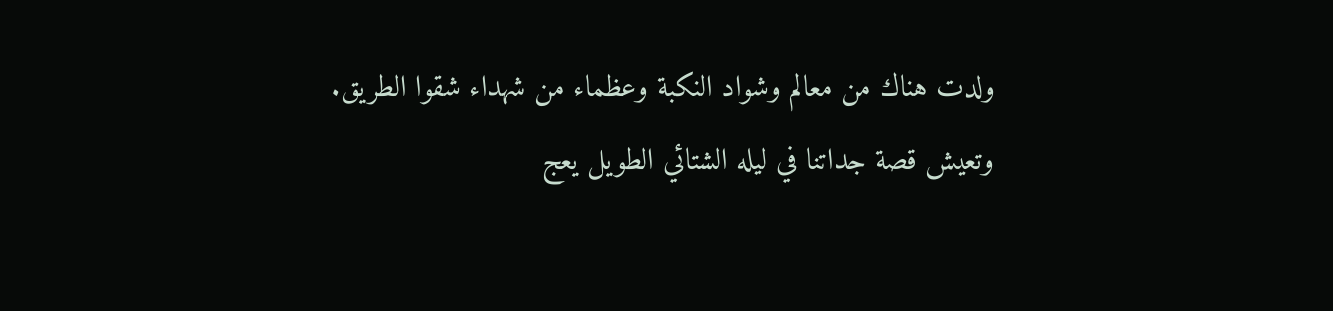ولدت هناك من معالم وشواد النكبة وعظماء من شهداء شقوا الطريق.
وتعيش قصة جداتنا في ليله الشتائي الطويل يعج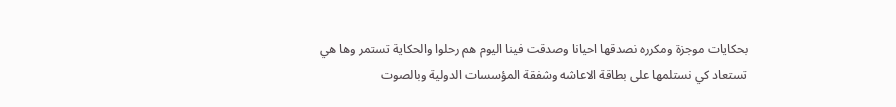بحكايات موجزة ومكرره نصدقها احيانا وصدقت فينا اليوم هم رحلوا والحكاية تستمر وها هي تستعاد كي نستلمها على بطاقة الاعاشه وشفقة المؤسسات الدولية وبالصوت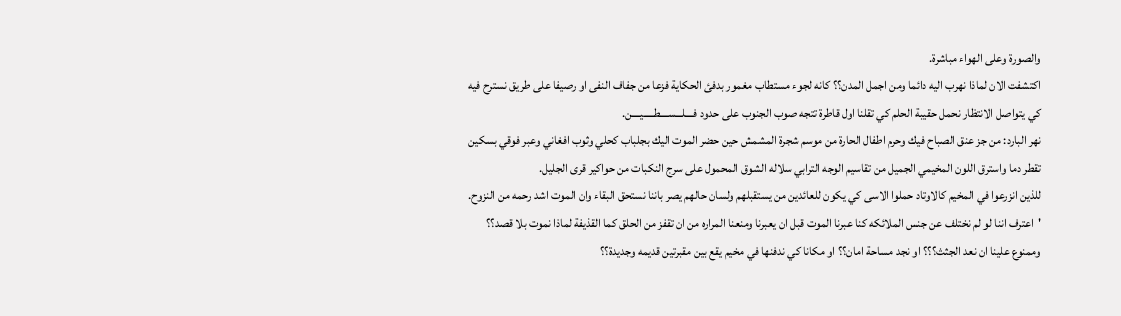والصورة وعلى الهواء مباشرة.
اكتشفت الان لماذا نهرب اليه دائما ومن اجمل المدن؟؟ كانه لجوء مستطاب مغمور بدفئ الحكاية فزعا من جفاف النفى او رصيفا على طريق نسترح فيه كي يتواصل الانتظار نحمل حقيبة الحلم كي تقلنا اول قاطرة تتجه صوب الجنوب على حدود فــــلـــســــطـــــيــــن.
نهر البارد: من جز عنق الصباح فيك وحرم اطفال الحارة من موسم شجرة المشمش حين حضر الموت اليك بجلباب كحلي وثوب افغاني وعبر فوقي بسكين تقطر دما واسترق اللون المخيمي الجميل من تقاسيم الوجه الترابي سلاله الشوق المحمول على سرج النكبات من حواكير قرى الجليل.
للذين انزرعوا في المخيم كالاوتاد حملوا الاسى كي يكون للعائدين من يستقبلهم ولسان حالهم يصر باننا نستحق البقاء وان الموت اشد رحمه من النزوح.
'اعترف اننا لو لم نختلف عن جنس الملائكه كنا عبرنا الموت قبل ان يعبرنا ومنعنا المراره من ان تقفز من الحلق كما القذيفة لماذا نموت بلا قصد؟؟ وممنوع علينا ان نعد الجثث؟؟؟ او نجد مساحة امان؟؟ او مكانا كي ندفنها في مخيم يقع بين مقبرتين قديمه وجديدة؟؟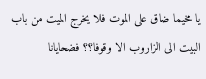يا مخيما ضاق على الموت فلا يخرج الميت من باب البيت الى الزاروب الا وقوفا؟؟ فضحايانا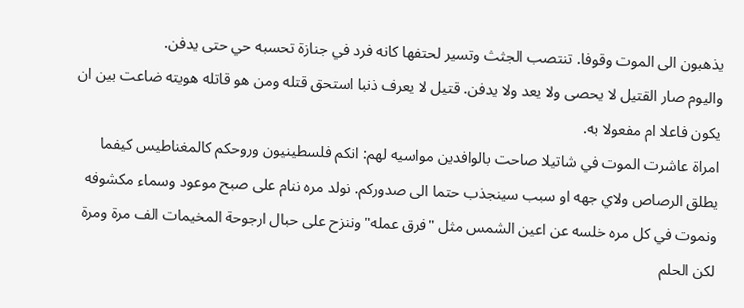يذهبون الى الموت وقوفا. تنتصب الجثث وتسير لحتفها كانه فرد في جنازة تحسبه حي حتى يدفن.
واليوم صار القتيل لا يحصى ولا يعد ولا يدفن. قتيل لا يعرف ذنبا استحق قتله ومن هو قاتله هويته ضاعت بين ان يكون فاعلا ام مفعولا به.
امراة عاشرت الموت في شاتيلا صاحت بالوافدين مواسيه لهم: انكم فلسطينيون وروحكم كالمغناطيس كيفما يطلق الرصاص ولاي جهه او سبب سينجذب حتما الى صدوركم. نولد مره ننام على صبح موعود وسماء مكشوفه ونموت في كل مره خلسه عن اعين الشمس مثل "فرق عمله" وننزح على حبال ارجوحة المخيمات الف مرة ومرة لكن الحلم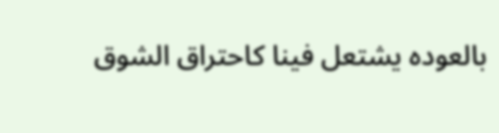بالعوده يشتعل فينا كاحتراق الشوق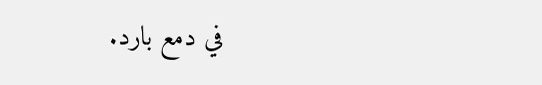في دمع بارد.